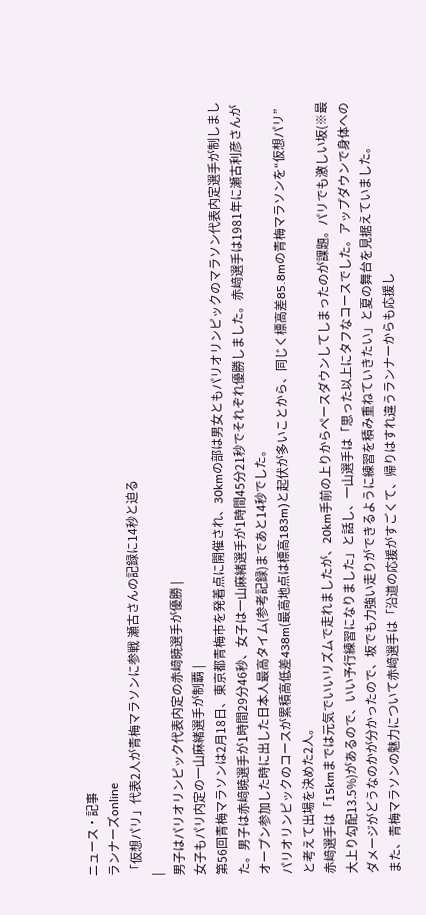ニュース・記事
ランナーズonline
「仮想パリ」代表2人が青梅マラソンに参戦 瀬古さんの記録に14秒と迫る
|
男子はパリオリンピック代表内定の赤﨑暁選手が優勝 |
女子もパリ内定の一山麻緒選手が制覇 |
第56回青梅マラソンは2月18日、東京都青梅市を発着点に開催され、30kmの部は男女ともパリオリンピックのマラソン代表内定選手が制しました。男子は赤﨑暁選手が1時間29分46秒、女子は一山麻緒選手が1時間45分21秒でそれぞれ優勝しました。赤﨑選手は1981年に瀬古利彦さんがオープン参加した時に出した日本人最高タイム(参考記録)まであと14秒でした。
パリオリンピックのコースが累積高低差438m(最高地点は標高183m)と起伏が多いことから、同じく標高差85.8mの青梅マラソンを“仮想パリ”と考えて出場を決めた2人。
赤﨑選手は「15kmまでは元気でいいリズムで走れましたが、20km手前の上りからペースダウンしてしまったのが課題。パリでも激しい坂(※最大上り勾配13.5%)があるので、いい予行練習になりました」と話し、一山選手は「思った以上にタフなコースでした。アップダウンで身体へのダメージがどうなのかが分かったので、坂でも力強い走りができるように練習を積み重ねていきたい」と夏の舞台を見据えていました。
また、青梅マラソンの魅力について赤﨑選手は「沿道の応援がすごくて、帰りはすれ違うランナーからも応援し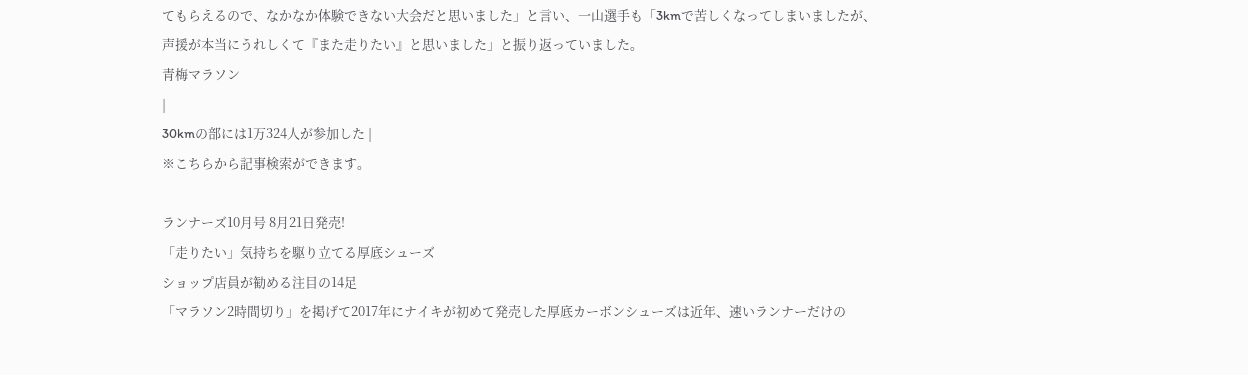てもらえるので、なかなか体験できない大会だと思いました」と言い、一山選手も「3kmで苦しくなってしまいましたが、声援が本当にうれしくて『また走りたい』と思いました」と振り返っていました。
青梅マラソン
|
30kmの部には1万324人が参加した |
※こちらから記事検索ができます。

ランナーズ10月号 8月21日発売!
「走りたい」気持ちを駆り立てる厚底シューズ
ショップ店員が勧める注目の14足
「マラソン2時間切り」を掲げて2017年にナイキが初めて発売した厚底カーボンシューズは近年、速いランナーだけの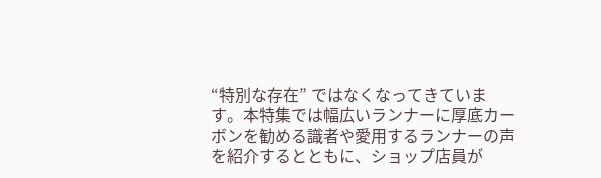“特別な存在” ではなくなってきています。本特集では幅広いランナーに厚底カーボンを勧める識者や愛用するランナーの声を紹介するとともに、ショップ店員が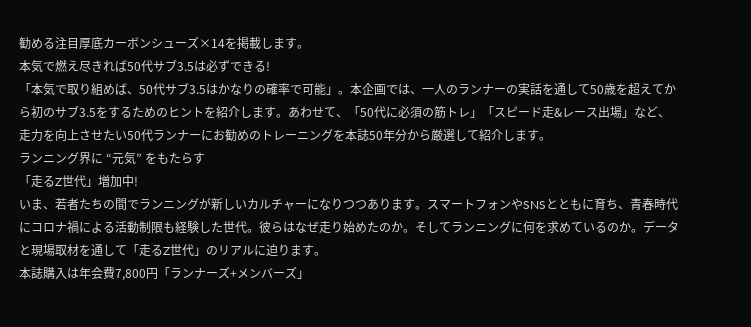勧める注目厚底カーボンシューズ×14を掲載します。
本気で燃え尽きれば50代サブ3.5は必ずできる!
「本気で取り組めば、50代サブ3.5はかなりの確率で可能」。本企画では、一人のランナーの実話を通して50歳を超えてから初のサブ3.5をするためのヒントを紹介します。あわせて、「50代に必須の筋トレ」「スピード走&レース出場」など、走力を向上させたい50代ランナーにお勧めのトレーニングを本誌50年分から厳選して紹介します。
ランニング界に “元気” をもたらす
「走るZ世代」増加中!
いま、若者たちの間でランニングが新しいカルチャーになりつつあります。スマートフォンやSNSとともに育ち、青春時代にコロナ禍による活動制限も経験した世代。彼らはなぜ走り始めたのか。そしてランニングに何を求めているのか。データと現場取材を通して「走るZ世代」のリアルに迫ります。
本誌購入は年会費7,800円「ランナーズ+メンバーズ」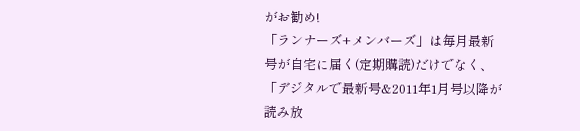がお勧め!
「ランナーズ+メンバーズ」は毎月最新号が自宅に届く(定期購読)だけでなく、「デジタルで最新号&2011年1月号以降が読み放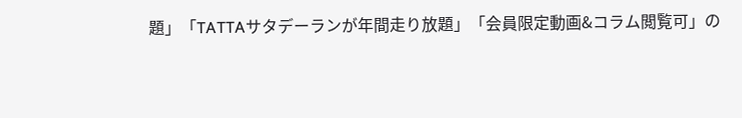題」「TATTAサタデーランが年間走り放題」「会員限定動画&コラム閲覧可」の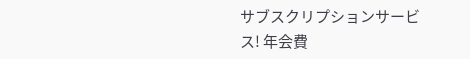サブスクリプションサービス! 年会費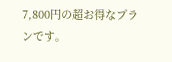7,800円の超お得なプランです。